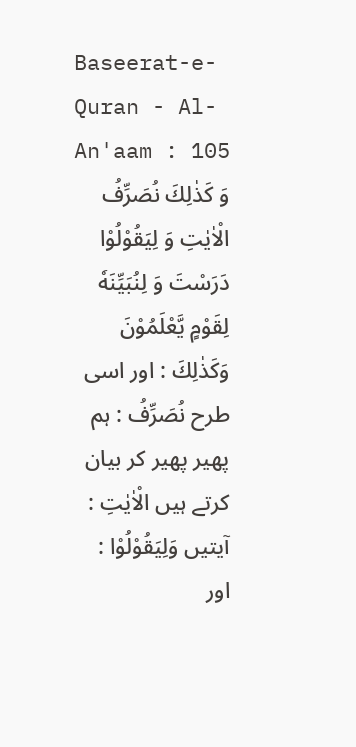Baseerat-e-Quran - Al-An'aam : 105
وَ كَذٰلِكَ نُصَرِّفُ الْاٰیٰتِ وَ لِیَقُوْلُوْا دَرَسْتَ وَ لِنُبَیِّنَهٗ لِقَوْمٍ یَّعْلَمُوْنَ
وَكَذٰلِكَ : اور اسی طرح نُصَرِّفُ : ہم پھیر پھیر کر بیان کرتے ہیں الْاٰيٰتِ : آیتیں وَلِيَقُوْلُوْا : اور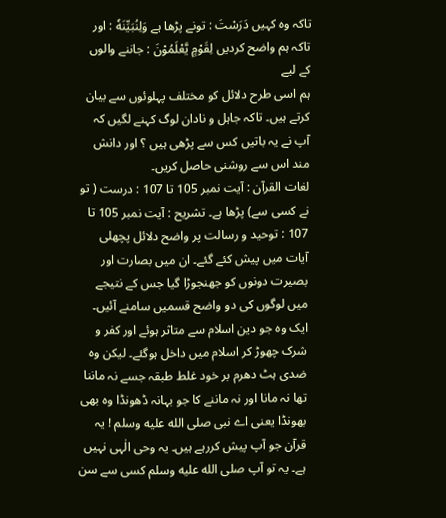تاکہ وہ کہیں دَرَسْتَ : تونے پڑھا ہے وَلِنُبَيِّنَهٗ : اور تاکہ ہم واضح کردیں لِقَوْمٍ يَّعْلَمُوْنَ : جاننے والوں کے لیے
ہم اسی طرح دلائل کو مختلف پہلوئوں سے بیان کرتے ہیں۔ تاکہ جاہل و نادان لوگ کہنے لگیں کہ آپ نے یہ باتیں کس سے پڑھی ہیں ؟ اور دانش مند اس سے روشنی حاصل کریں۔
لغات القرآن : آیت نمبر 105 تا 107 : درست ( تو نے کسی سے) پڑھا ہے۔ تشریح : آیت نمبر 105 تا 107 : توحید و رسالت پر واضح دلائل پچھلی آیات میں پیش کئے گئے۔ ان میں بصارت اور بصیرت دونوں کو جھنجوڑا گیا جس کے نتیجے میں لوگوں کی دو واضح قسمیں سامنے آئیں۔ ایک وہ جو دین اسلام سے متاثر ہوئے اور کفر و شرک چھوڑ کر اسلام میں داخل ہوگئے۔ لیکن وہ ضدی ہٹ دھرم بر خود غلط طبقہ جسے نہ ماننا تھا نہ مانا اور نہ ماننے کا جو بہانہ ڈھونڈا وہ بھی بھونڈا یعنی اے نبی صلى الله عليه وسلم ! یہ قرآن جو آپ پیش کررہے ہیں۔ یہ وحی الٰہی نہیں ہے۔ یہ تو آپ صلى الله عليه وسلم کسی سے سن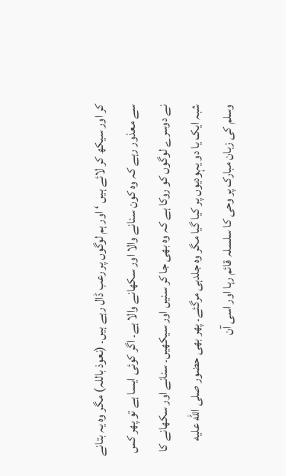کر اور سیکھ کر لائے ہیں ‘ اور ہم لوگوں پر رعب ڈال رہے ہیں۔ (نعوذ باللہ) مگر وہ یہ بتانے سے معذور رہے کہ وہ کون سنانے والا اور سکھانے والا ہے۔ اگر کوئی ایسا ہے تو پھر کس نے دوسرے لوگوں کو روکا ہے کہ وہ بھی جا کر سنیں اور سیکھیں۔ سنانے اور سکھانے کا شبہ ایک یا دو یہودیوں پر کیا گیا مگر وہ جلدہی مرگئے۔ پھر بھی حضور صلى الله عليه وسلم کی زبان مبارک پر وحی کا سلسلہ قائم رہا اور اسی آن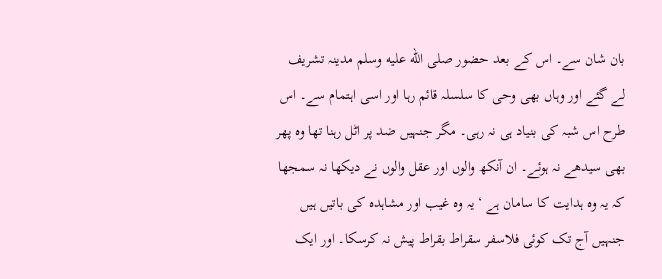بان شان سے۔ اس کے بعد حضور صلى الله عليه وسلم مدینہ تشریف لے گئے اور وہاں بھی وحی کا سلسلہ قائم رہا اور اسی اہتمام سے۔ اس طرح اس شبہ کی بنیاد ہی نہ رہی۔ مگر جنہیں ضد پر اٹل رہنا تھا وہ پھر بھی سیدھے نہ ہوئے۔ ان آنکھ والوں اور عقل والوں نے دیکھا نہ سمجھا کہ یہ وہ ہدایت کا سامان ہے ‘ یہ وہ غیب اور مشاہدہ کی باتیں ہیں جنہیں آج تک کوئی فلاسفر سقراط بقراط پیش نہ کرسکا۔ اور ایک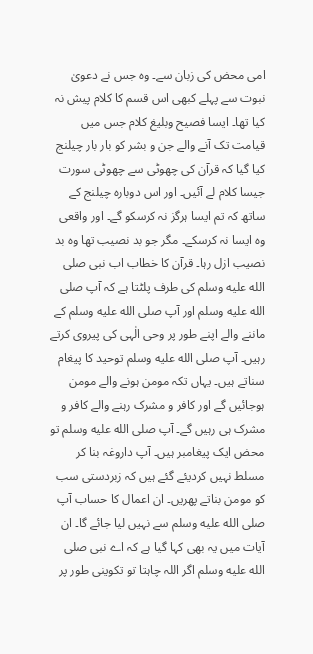امی محض کی زبان سے۔ وہ جس نے دعویٰ نبوت سے پہلے کبھی اس قسم کا کلام پیش نہ کیا تھا۔ ایسا فصیح وبلیغ کلام جس میں قیامت تک آنے والے جن و بشر کو بار بار چیلنج کیا گیا کہ قرآن کی چھوٹی سے چھوٹی سورت جیسا کلام لے آئیں۔ اور اس دوبارہ چیلنج کے ساتھ کہ تم ایسا ہرگز نہ کرسکو گے۔ اور واقعی وہ ایسا نہ کرسکے۔ مگر جو بد نصیب تھا وہ بد نصیب ازل رہا۔ قرآن کا خطاب اب نبی صلى الله عليه وسلم کی طرف پلٹتا ہے کہ آپ صلى الله عليه وسلم اور آپ صلى الله عليه وسلم کے ماننے والے اپنے طور پر وحی الٰہی کی پیروی کرتے رہیں۔ آپ صلى الله عليه وسلم توحید کا پیغام سناتے ہیں۔ یہاں تکہ مومن ہونے والے مومن ہوجائیں گے اور کافر و مشرک رہنے والے کافر و مشرک ہی رہیں گے۔ آپ صلى الله عليه وسلم تو محض ایک پیغامبر ہیں۔ آپ داروغہ بنا کر مسلط نہیں کردیئے گئے ہیں کہ زبردستی سب کو مومن بناتے پھریں۔ ان اعمال کا حساب آپ صلى الله عليه وسلم سے نہیں لیا جائے گا۔ ان آیات میں یہ بھی کہا گیا ہے کہ اے نبی صلى الله عليه وسلم اگر اللہ چاہتا تو تکوینی طور پر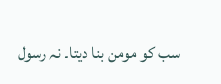سب کو مومن بنا دیتا۔ نہ رسول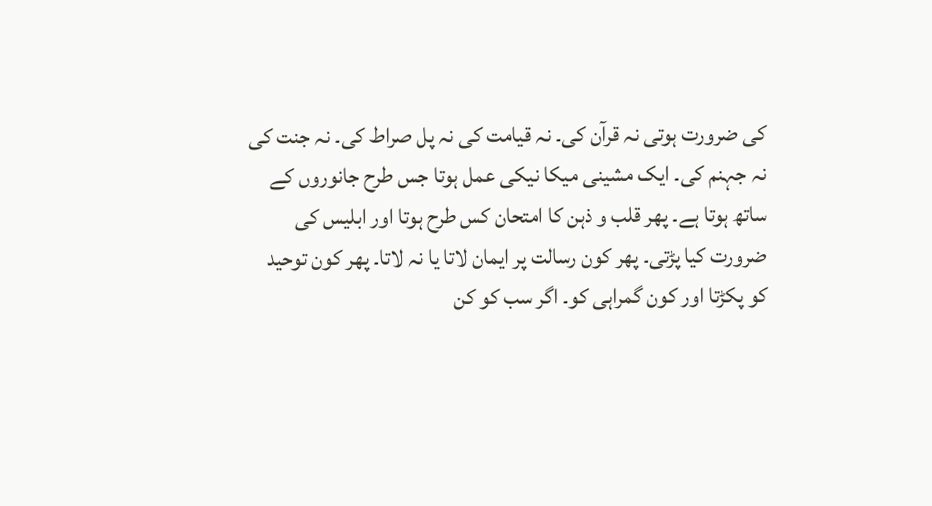کی ضرورت ہوتی نہ قرآن کی۔ نہ قیامت کی نہ پل صراط کی۔ نہ جنت کی نہ جہنم کی۔ ایک مشینی میکا نیکی عمل ہوتا جس طرح جانوروں کے ساتھ ہوتا ہے۔ پھر قلب و ذہن کا امتحان کس طرح ہوتا اور ابلیس کی ضرورت کیا پڑتی۔ پھر کون رسالت پر ایمان لاتا یا نہ لاتا۔ پھر کون توحید کو پکڑتا اور کون گمراہی کو۔ اگر سب کو کن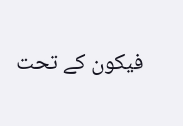فیکون کے تحت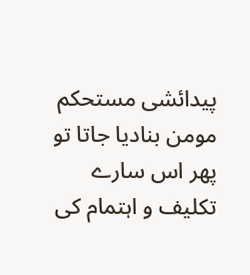پیدائشی مستحکم مومن بنادیا جاتا تو پھر اس سارے تکلیف و اہتمام کی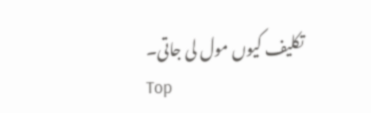تکلیف کیوں مول لی جاتی۔
Top